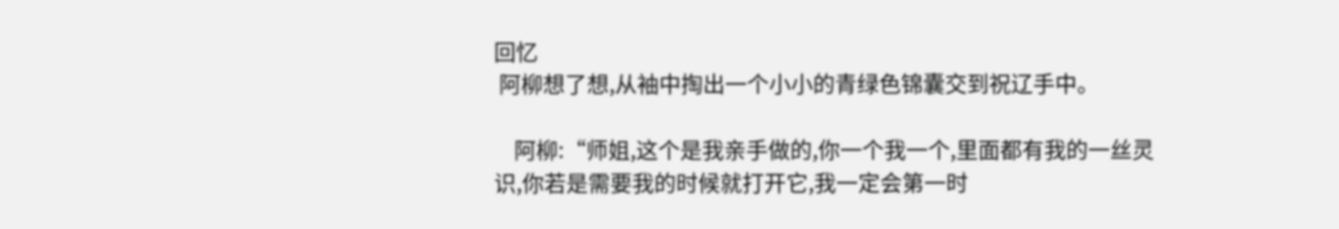回忆
 阿柳想了想,从袖中掏出一个小小的青绿色锦囊交到祝辽手中。

    阿柳:“师姐,这个是我亲手做的,你一个我一个,里面都有我的一丝灵识,你若是需要我的时候就打开它,我一定会第一时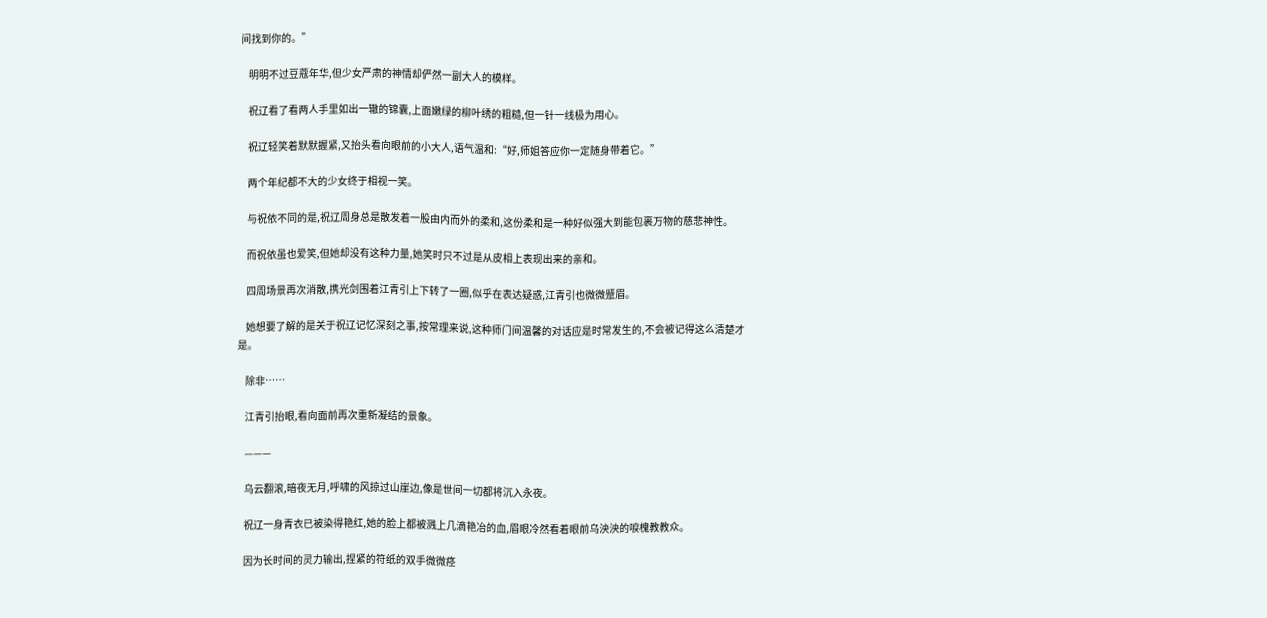间找到你的。”

    明明不过豆蔻年华,但少女严肃的神情却俨然一副大人的模样。

    祝辽看了看两人手里如出一辙的锦囊,上面嫩绿的柳叶绣的粗糙,但一针一线极为用心。

    祝辽轻笑着默默握紧,又抬头看向眼前的小大人,语气温和:“好,师姐答应你一定随身带着它。”

    两个年纪都不大的少女终于相视一笑。

    与祝依不同的是,祝辽周身总是散发着一股由内而外的柔和,这份柔和是一种好似强大到能包裹万物的慈悲神性。

    而祝依虽也爱笑,但她却没有这种力量,她笑时只不过是从皮相上表现出来的亲和。

    四周场景再次消散,携光剑围着江青引上下转了一圈,似乎在表达疑惑,江青引也微微蹙眉。

    她想要了解的是关于祝辽记忆深刻之事,按常理来说,这种师门间温馨的对话应是时常发生的,不会被记得这么清楚才是。

    除非……

    江青引抬眼,看向面前再次重新凝结的景象。

    ———

    乌云翻滚,暗夜无月,呼啸的风掠过山崖边,像是世间一切都将沉入永夜。

    祝辽一身青衣已被染得艳红,她的脸上都被溅上几滴艳冶的血,眉眼冷然看着眼前乌泱泱的唳槐教教众。

    因为长时间的灵力输出,捏紧的符纸的双手微微痉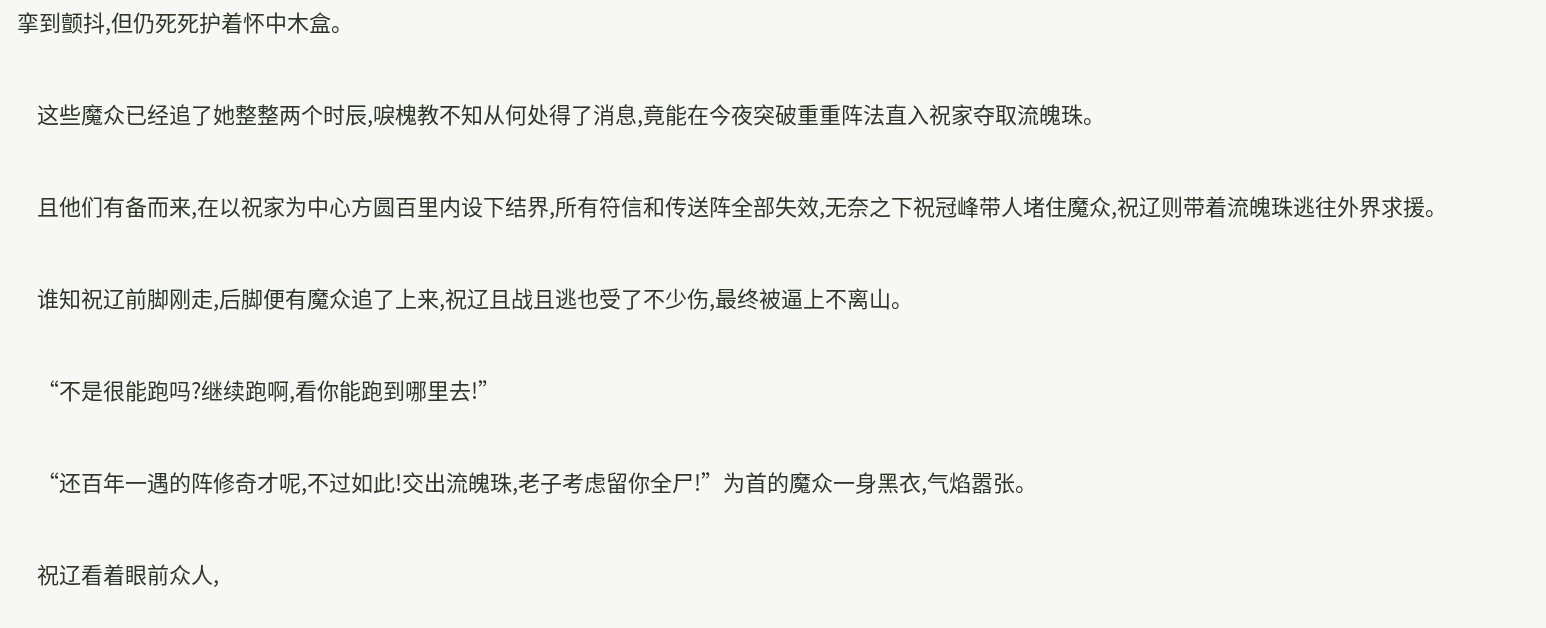挛到颤抖,但仍死死护着怀中木盒。

    这些魔众已经追了她整整两个时辰,唳槐教不知从何处得了消息,竟能在今夜突破重重阵法直入祝家夺取流魄珠。

    且他们有备而来,在以祝家为中心方圆百里内设下结界,所有符信和传送阵全部失效,无奈之下祝冠峰带人堵住魔众,祝辽则带着流魄珠逃往外界求援。

    谁知祝辽前脚刚走,后脚便有魔众追了上来,祝辽且战且逃也受了不少伤,最终被逼上不离山。

    “不是很能跑吗?继续跑啊,看你能跑到哪里去!”

    “还百年一遇的阵修奇才呢,不过如此!交出流魄珠,老子考虑留你全尸!”为首的魔众一身黑衣,气焰嚣张。

    祝辽看着眼前众人,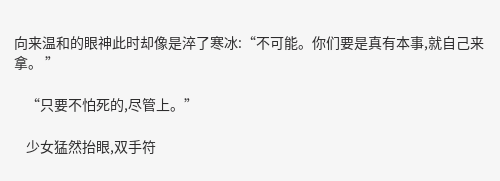向来温和的眼神此时却像是淬了寒冰:“不可能。你们要是真有本事,就自己来拿。 ”

    “只要不怕死的,尽管上。”

    少女猛然抬眼,双手符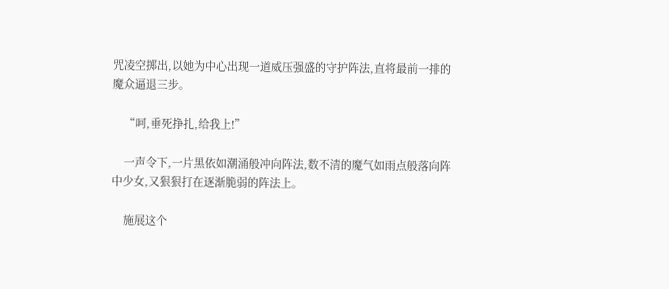咒凌空掷出,以她为中心出现一道威压强盛的守护阵法,直将最前一排的魔众逼退三步。

    “呵,垂死挣扎,给我上!”

    一声令下,一片黑依如潮涌般冲向阵法,数不清的魔气如雨点般落向阵中少女,又狠狠打在逐渐脆弱的阵法上。

    施展这个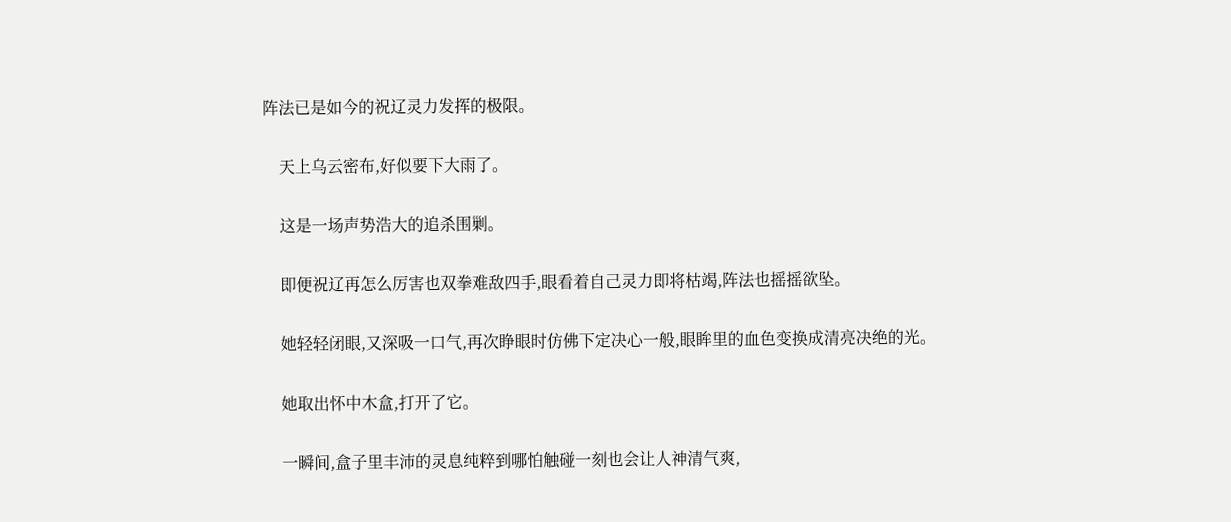阵法已是如今的祝辽灵力发挥的极限。

    天上乌云密布,好似要下大雨了。

    这是一场声势浩大的追杀围剿。

    即便祝辽再怎么厉害也双拳难敌四手,眼看着自己灵力即将枯竭,阵法也摇摇欲坠。

    她轻轻闭眼,又深吸一口气,再次睁眼时仿佛下定决心一般,眼眸里的血色变换成清亮决绝的光。

    她取出怀中木盒,打开了它。

    一瞬间,盒子里丰沛的灵息纯粹到哪怕触碰一刻也会让人神清气爽,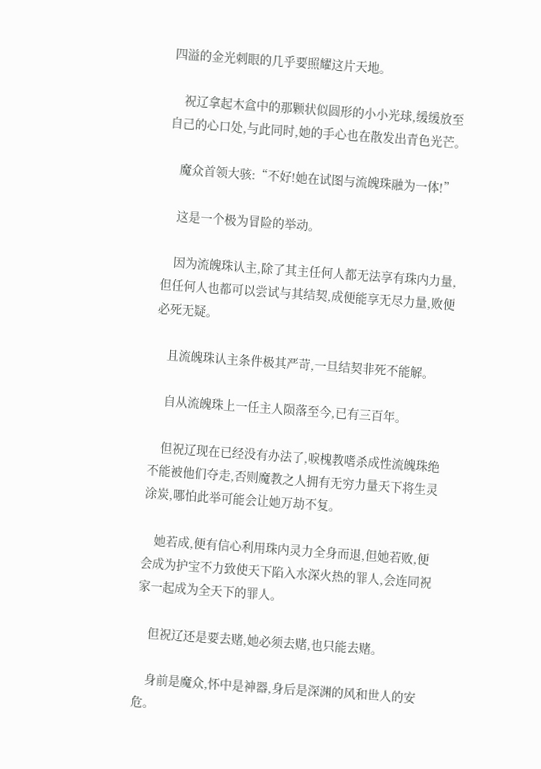四溢的金光刺眼的几乎要照耀这片天地。

    祝辽拿起木盒中的那颗状似圆形的小小光球,缓缓放至自己的心口处,与此同时,她的手心也在散发出青色光芒。

    魔众首领大骇:“不好!她在试图与流魄珠融为一体!”

    这是一个极为冒险的举动。

    因为流魄珠认主,除了其主任何人都无法享有珠内力量,但任何人也都可以尝试与其结契,成便能享无尽力量,败便必死无疑。

    且流魄珠认主条件极其严苛,一旦结契非死不能解。

    自从流魄珠上一任主人陨落至今,已有三百年。

    但祝辽现在已经没有办法了,唳槐教嗜杀成性流魄珠绝不能被他们夺走,否则魔教之人拥有无穷力量天下将生灵涂炭,哪怕此举可能会让她万劫不复。

    她若成,便有信心利用珠内灵力全身而退,但她若败,便会成为护宝不力致使天下陷入水深火热的罪人,会连同祝家一起成为全天下的罪人。

    但祝辽还是要去赌,她必须去赌,也只能去赌。

    身前是魔众,怀中是神器,身后是深渊的风和世人的安危。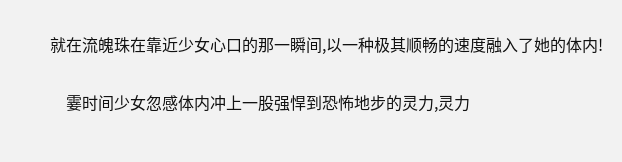就在流魄珠在靠近少女心口的那一瞬间,以一种极其顺畅的速度融入了她的体内!

    霎时间少女忽感体内冲上一股强悍到恐怖地步的灵力,灵力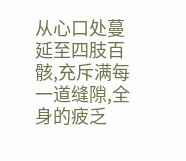从心口处蔓延至四肢百骸,充斥满每一道缝隙,全身的疲乏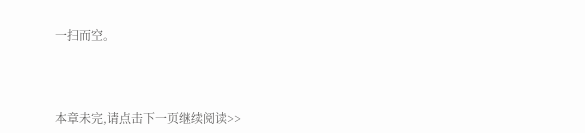一扫而空。



本章未完,请点击下一页继续阅读>>